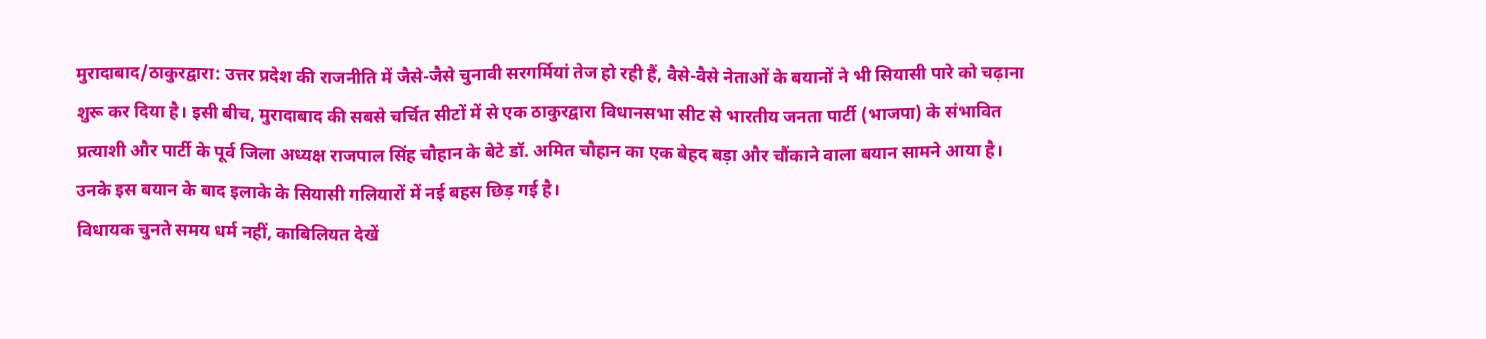मुरादाबाद/ठाकुरद्वारा: उत्तर प्रदेश की राजनीति में जैसे-जैसे चुनावी सरगर्मियां तेज हो रही हैं, वैसे-वैसे नेताओं के बयानों ने भी सियासी पारे को चढ़ाना शुरू कर दिया है। इसी बीच, मुरादाबाद की सबसे चर्चित सीटों में से एक ठाकुरद्वारा विधानसभा सीट से भारतीय जनता पार्टी (भाजपा) के संभावित प्रत्याशी और पार्टी के पूर्व जिला अध्यक्ष राजपाल सिंह चौहान के बेटे डॉ. अमित चौहान का एक बेहद बड़ा और चौंकाने वाला बयान सामने आया है। उनके इस बयान के बाद इलाके के सियासी गलियारों में नई बहस छिड़ गई है।
विधायक चुनते समय धर्म नहीं, काबिलियत देखें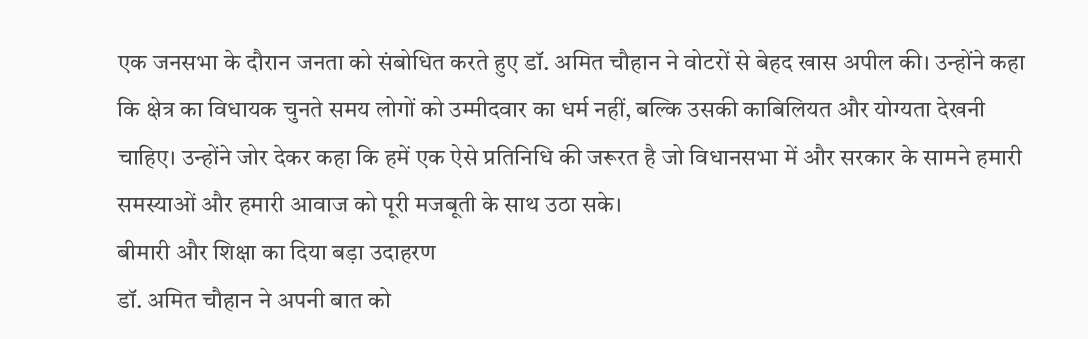एक जनसभा के दौरान जनता को संबोधित करते हुए डॉ. अमित चौहान ने वोटरों से बेहद खास अपील की। उन्होंने कहा कि क्षेत्र का विधायक चुनते समय लोगों को उम्मीदवार का धर्म नहीं, बल्कि उसकी काबिलियत और योग्यता देखनी चाहिए। उन्होंने जोर देकर कहा कि हमें एक ऐसे प्रतिनिधि की जरूरत है जो विधानसभा में और सरकार के सामने हमारी समस्याओं और हमारी आवाज को पूरी मजबूती के साथ उठा सके।
बीमारी और शिक्षा का दिया बड़ा उदाहरण
डॉ. अमित चौहान ने अपनी बात को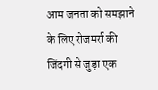आम जनता को समझाने के लिए रोजमर्रा की जिंदगी से जुड़ा एक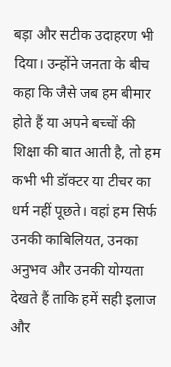बड़ा और सटीक उदाहरण भी दिया। उन्होंने जनता के बीच कहा कि जैसे जब हम बीमार होते हैं या अपने बच्चों की शिक्षा की बात आती है, तो हम कभी भी डॉक्टर या टीचर का धर्म नहीं पूछते। वहां हम सिर्फ उनकी काबिलियत, उनका अनुभव और उनकी योग्यता देखते हैं ताकि हमें सही इलाज और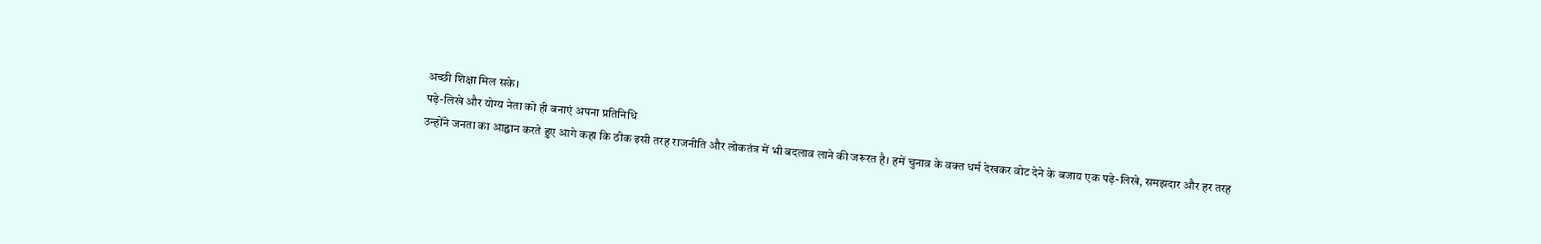अच्छी शिक्षा मिल सके।
पढ़े-लिखे और योग्य नेता को ही बनाएं अपना प्रतिनिधि
उन्होंने जनता का आह्वान करते हुए आगे कहा कि ठीक इसी तरह राजनीति और लोकतंत्र में भी बदलाव लाने की जरूरत है। हमें चुनाव के वक्त धर्म देखकर वोट देने के बजाय एक पढ़े-लिखे, समझदार और हर तरह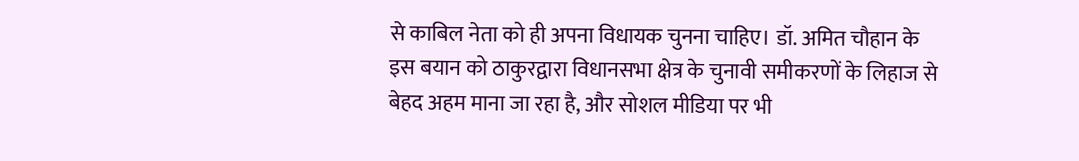से काबिल नेता को ही अपना विधायक चुनना चाहिए। डॉ. अमित चौहान के इस बयान को ठाकुरद्वारा विधानसभा क्षेत्र के चुनावी समीकरणों के लिहाज से बेहद अहम माना जा रहा है, और सोशल मीडिया पर भी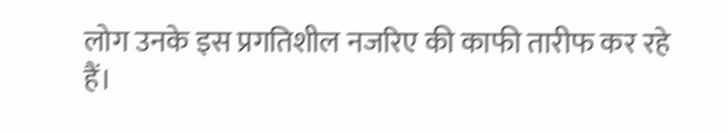लोग उनके इस प्रगतिशील नजरिए की काफी तारीफ कर रहे हैं।